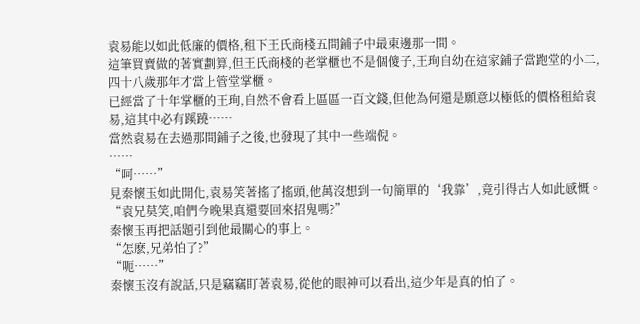袁易能以如此低廉的價格,租下王氏商棧五間鋪子中最東邊那一間。
這筆買賣做的著實劃算,但王氏商棧的老掌櫃也不是個傻子,王珣自幼在這家鋪子當跑堂的小二,四十八歲那年才當上管堂掌櫃。
已經當了十年掌櫃的王珣,自然不會看上區區一百文錢,但他為何還是願意以極低的價格租給袁易,這其中必有蹊蹺……
當然袁易在去過那間鋪子之後,也發現了其中一些端倪。
……
“呵……”
見秦懷玉如此開化,袁易笑著搖了搖頭,他萬沒想到一句簡單的‘我靠’,竟引得古人如此感慨。
“袁兄莫笑,咱們今晚果真還要回來招鬼嗎?”
秦懷玉再把話題引到他最關心的事上。
“怎麽,兄弟怕了?”
“呃……”
秦懷玉沒有說話,只是竊竊盯著袁易,從他的眼神可以看出,這少年是真的怕了。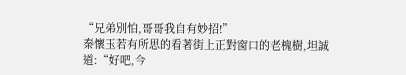“兄弟別怕,哥哥我自有妙招!”
秦懷玉若有所思的看著街上正對窗口的老槐樹,坦誠道:“好吧,今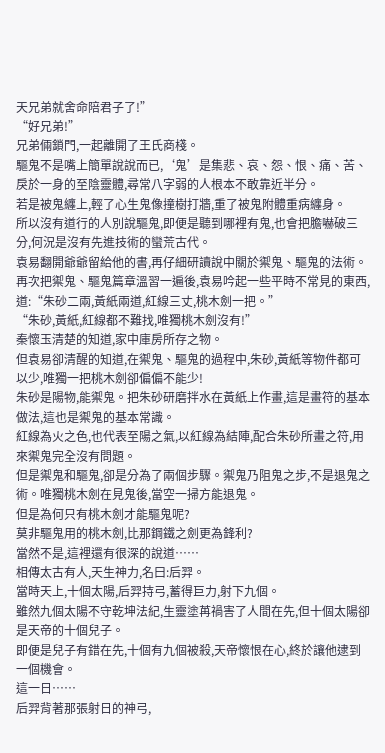天兄弟就舍命陪君子了!”
“好兄弟!”
兄弟倆鎖門,一起離開了王氏商棧。
驅鬼不是嘴上簡單說說而已,‘鬼’是集悲、哀、怨、恨、痛、苦、戾於一身的至陰靈體,尋常八字弱的人根本不敢靠近半分。
若是被鬼纏上,輕了心生鬼像撞樹打牆,重了被鬼附體重病纏身。
所以沒有道行的人別說驅鬼,即便是聽到哪裡有鬼,也會把膽嚇破三分,何況是沒有先進技術的蠻荒古代。
袁易翻開爺爺留給他的書,再仔細研讀說中關於禦鬼、驅鬼的法術。
再次把禦鬼、驅鬼篇章溫習一遍後,袁易吟起一些平時不常見的東西,道:“朱砂二兩,黃紙兩道,紅線三丈,桃木劍一把。”
“朱砂,黃紙,紅線都不難找,唯獨桃木劍沒有!”
秦懷玉清楚的知道,家中庫房所存之物。
但袁易卻清醒的知道,在禦鬼、驅鬼的過程中,朱砂,黃紙等物件都可以少,唯獨一把桃木劍卻偏偏不能少!
朱砂是陽物,能禦鬼。把朱砂研磨拌水在黃紙上作畫,這是畫符的基本做法,這也是禦鬼的基本常識。
紅線為火之色,也代表至陽之氣,以紅線為結陣,配合朱砂所畫之符,用來禦鬼完全沒有問題。
但是禦鬼和驅鬼,卻是分為了兩個步驟。禦鬼乃阻鬼之步,不是退鬼之術。唯獨桃木劍在見鬼後,當空一掃方能退鬼。
但是為何只有桃木劍才能驅鬼呢?
莫非驅鬼用的桃木劍,比那鋼鐵之劍更為鋒利?
當然不是,這裡還有很深的說道……
相傳太古有人,天生神力,名曰:后羿。
當時天上,十個太陽,后羿持弓,蓄得巨力,射下九個。
雖然九個太陽不守乾坤法紀,生靈塗苒禍害了人間在先,但十個太陽卻是天帝的十個兒子。
即便是兒子有錯在先,十個有九個被殺,天帝懷恨在心,終於讓他逮到一個機會。
這一日……
后羿背著那張射日的神弓,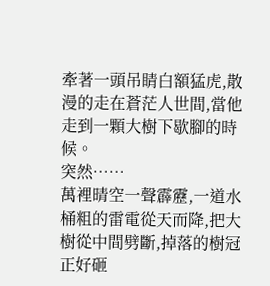牽著一頭吊睛白額猛虎,散漫的走在蒼茫人世間,當他走到一顆大樹下歇腳的時候。
突然……
萬裡晴空一聲霹靂,一道水桶粗的雷電從天而降,把大樹從中間劈斷,掉落的樹冠正好砸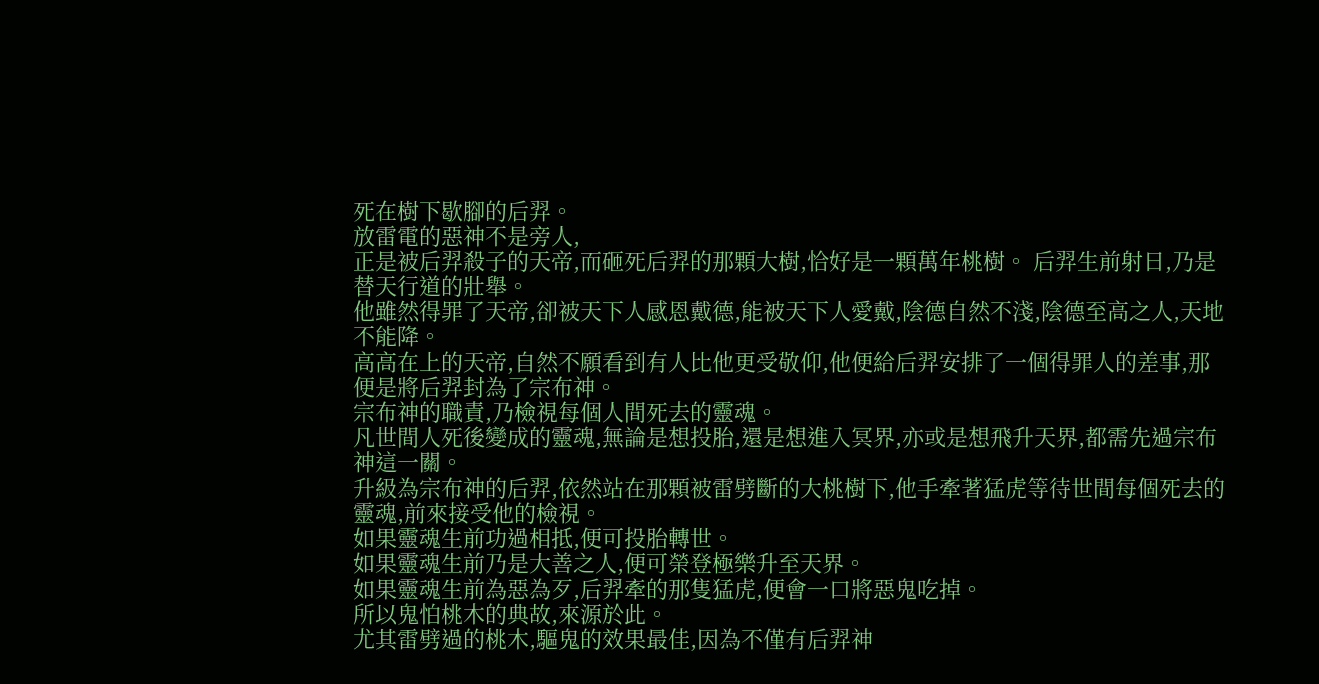死在樹下歇腳的后羿。
放雷電的惡神不是旁人,
正是被后羿殺子的天帝,而砸死后羿的那顆大樹,恰好是一顆萬年桃樹。 后羿生前射日,乃是替天行道的壯舉。
他雖然得罪了天帝,卻被天下人感恩戴德,能被天下人愛戴,陰德自然不淺,陰德至高之人,天地不能降。
高高在上的天帝,自然不願看到有人比他更受敬仰,他便給后羿安排了一個得罪人的差事,那便是將后羿封為了宗布神。
宗布神的職責,乃檢視每個人間死去的靈魂。
凡世間人死後變成的靈魂,無論是想投胎,還是想進入冥界,亦或是想飛升天界,都需先過宗布神這一關。
升級為宗布神的后羿,依然站在那顆被雷劈斷的大桃樹下,他手牽著猛虎等待世間每個死去的靈魂,前來接受他的檢視。
如果靈魂生前功過相抵,便可投胎轉世。
如果靈魂生前乃是大善之人,便可榮登極樂升至天界。
如果靈魂生前為惡為歹,后羿牽的那隻猛虎,便會一口將惡鬼吃掉。
所以鬼怕桃木的典故,來源於此。
尤其雷劈過的桃木,驅鬼的效果最佳,因為不僅有后羿神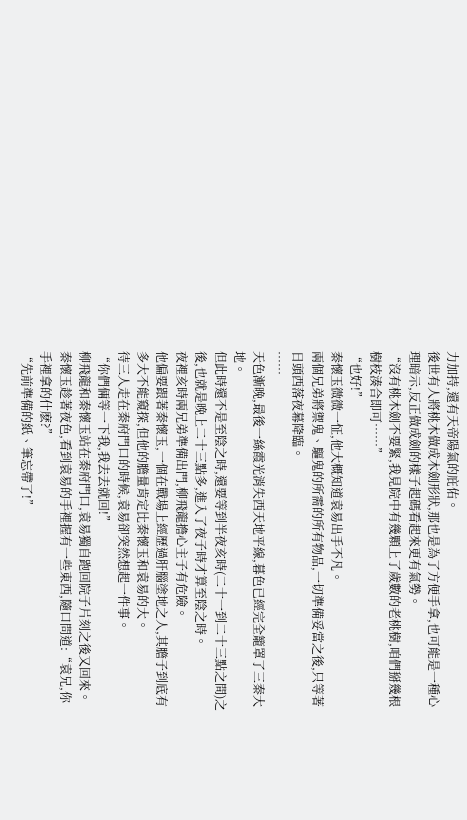力加持,還有天帝陽氣的庇佑。
後世有人將桃木做成木劍形狀,那也是為了方便手拿,也可能是一種心理暗示,反正做成劍的樣子起碼看起來更有氣勢。
“沒有桃木劍不要緊,我見院中有幾顆上了歲數的老桃樹,咱們掰幾根樹枝湊合即可……”
“也好!”
秦懷玉微微一怔,他大概知道袁易出手不凡。
兩個兄弟將禦鬼、驅鬼的所需的所有物品,一切準備妥當之後,只等著日頭西落夜幕降臨。
……
天色漸晚,最後一絲霞光消失西天地平線,暮色已經完全籠罩了三秦大地。
但此時還不是至陰之時,還要等到半夜亥時(二十一到二十三點之間)之後,也就是晚上二十三點多,進入了夜子時才算至陰之時。
夜裡亥時兩兄弟準備出門,柳飛龍擔心主子有危險。
他偏要跟著秦懷玉,一個在戰場上經歷過肝腦塗地之人,其膽子到底有多大不能窺探,但他的膽量肯定比秦懷玉和袁易的大。
待三人走在秦府門口的時候,袁易卻突然想起一件事。
“你們倆等一下我,我去去就回!”
柳飛龍和秦懷玉站在秦府門口,袁易獨自跑回院子片刻之後又回來。
秦懷玉趁著夜色,看到袁易的手裡握有一些東西,隨口問道:“袁兄,你手裡拿的什麽?”
“先前準備的紙、筆忘帶了!”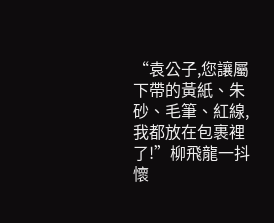“袁公子,您讓屬下帶的黃紙、朱砂、毛筆、紅線,我都放在包裹裡了!”柳飛龍一抖懷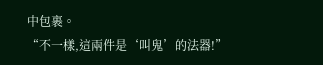中包裹。
“不一樣,這兩件是‘叫鬼’的法器!”